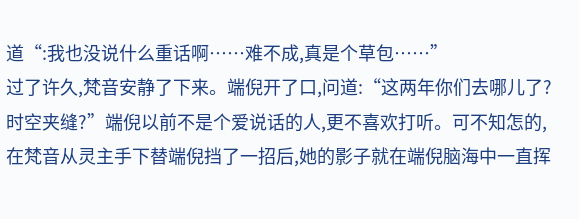道“:我也没说什么重话啊……难不成,真是个草包……”
过了许久,梵音安静了下来。端倪开了口,问道:“这两年你们去哪儿了?时空夹缝?”端倪以前不是个爱说话的人,更不喜欢打听。可不知怎的,在梵音从灵主手下替端倪挡了一招后,她的影子就在端倪脑海中一直挥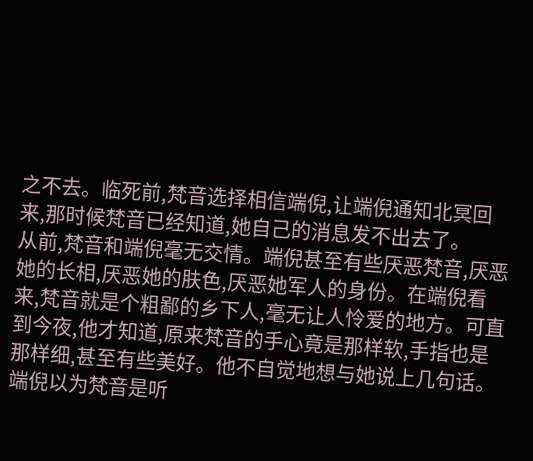之不去。临死前,梵音选择相信端倪,让端倪通知北冥回来,那时候梵音已经知道,她自己的消息发不出去了。
从前,梵音和端倪毫无交情。端倪甚至有些厌恶梵音,厌恶她的长相,厌恶她的肤色,厌恶她军人的身份。在端倪看来,梵音就是个粗鄙的乡下人,毫无让人怜爱的地方。可直到今夜,他才知道,原来梵音的手心竟是那样软,手指也是那样细,甚至有些美好。他不自觉地想与她说上几句话。
端倪以为梵音是听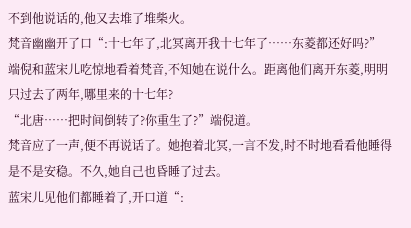不到他说话的,他又去堆了堆柴火。
梵音幽幽开了口“:十七年了,北冥离开我十七年了……东菱都还好吗?”
端倪和蓝宋儿吃惊地看着梵音,不知她在说什么。距离他们离开东菱,明明只过去了两年,哪里来的十七年?
“北唐……把时间倒转了?你重生了?”端倪道。
梵音应了一声,便不再说话了。她抱着北冥,一言不发,时不时地看看他睡得是不是安稳。不久,她自己也昏睡了过去。
蓝宋儿见他们都睡着了,开口道“: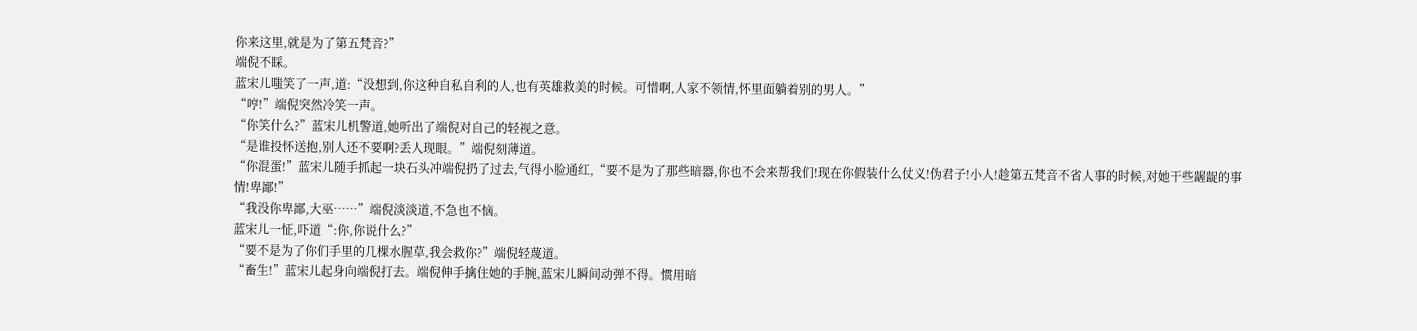你来这里,就是为了第五梵音?”
端倪不睬。
蓝宋儿嗤笑了一声,道:“没想到,你这种自私自利的人,也有英雄救美的时候。可惜啊,人家不领情,怀里面躺着别的男人。”
“哼!”端倪突然冷笑一声。
“你笑什么?”蓝宋儿机警道,她听出了端倪对自己的轻视之意。
“是谁投怀送抱,别人还不要啊?丢人现眼。”端倪刻薄道。
“你混蛋!”蓝宋儿随手抓起一块石头冲端倪扔了过去,气得小脸通红,“要不是为了那些暗器,你也不会来帮我们!现在你假装什么仗义!伪君子!小人!趁第五梵音不省人事的时候,对她干些龌龊的事情!卑鄙!”
“我没你卑鄙,大巫……”端倪淡淡道,不急也不恼。
蓝宋儿一怔,吓道“:你,你说什么?”
“要不是为了你们手里的几棵水腥草,我会救你?”端倪轻蔑道。
“畜生!”蓝宋儿起身向端倪打去。端倪伸手擒住她的手腕,蓝宋儿瞬间动弹不得。惯用暗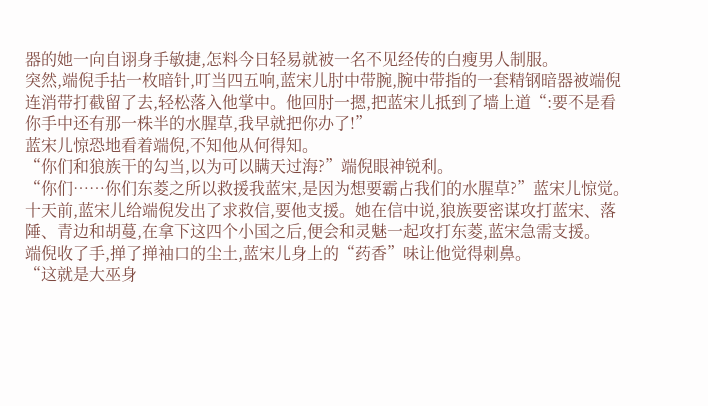器的她一向自诩身手敏捷,怎料今日轻易就被一名不见经传的白瘦男人制服。
突然,端倪手拈一枚暗针,叮当四五响,蓝宋儿肘中带腕,腕中带指的一套精钢暗器被端倪连消带打截留了去,轻松落入他掌中。他回肘一摁,把蓝宋儿抵到了墙上道“:要不是看你手中还有那一株半的水腥草,我早就把你办了!”
蓝宋儿惊恐地看着端倪,不知他从何得知。
“你们和狼族干的勾当,以为可以瞒天过海?”端倪眼神锐利。
“你们……你们东菱之所以救援我蓝宋,是因为想要霸占我们的水腥草?”蓝宋儿惊觉。
十天前,蓝宋儿给端倪发出了求救信,要他支援。她在信中说,狼族要密谋攻打蓝宋、落陲、青边和胡蔓,在拿下这四个小国之后,便会和灵魅一起攻打东菱,蓝宋急需支援。
端倪收了手,掸了掸袖口的尘土,蓝宋儿身上的“药香”味让他觉得刺鼻。
“这就是大巫身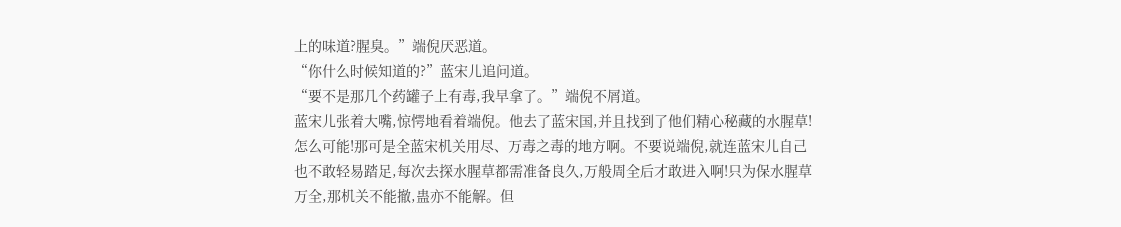上的味道?腥臭。”端倪厌恶道。
“你什么时候知道的?”蓝宋儿追问道。
“要不是那几个药罐子上有毒,我早拿了。”端倪不屑道。
蓝宋儿张着大嘴,惊愕地看着端倪。他去了蓝宋国,并且找到了他们精心秘藏的水腥草!怎么可能!那可是全蓝宋机关用尽、万毒之毒的地方啊。不要说端倪,就连蓝宋儿自己也不敢轻易踏足,每次去探水腥草都需准备良久,万般周全后才敢进入啊!只为保水腥草万全,那机关不能撤,蛊亦不能解。但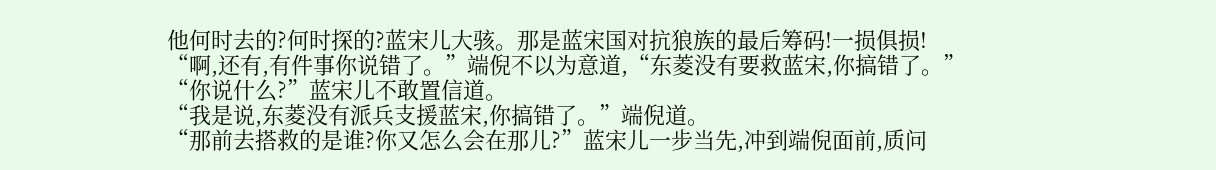他何时去的?何时探的?蓝宋儿大骇。那是蓝宋国对抗狼族的最后筹码!一损俱损!
“啊,还有,有件事你说错了。”端倪不以为意道,“东菱没有要救蓝宋,你搞错了。”
“你说什么?”蓝宋儿不敢置信道。
“我是说,东菱没有派兵支援蓝宋,你搞错了。”端倪道。
“那前去搭救的是谁?你又怎么会在那儿?”蓝宋儿一步当先,冲到端倪面前,质问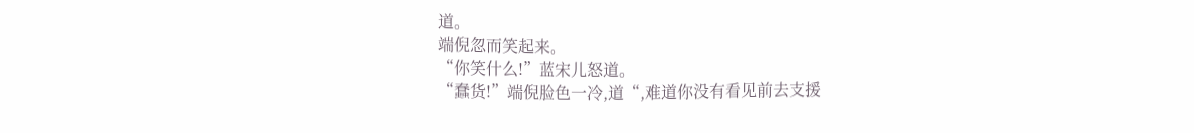道。
端倪忽而笑起来。
“你笑什么!”蓝宋儿怒道。
“蠢货!”端倪脸色一冷,道“,难道你没有看见前去支援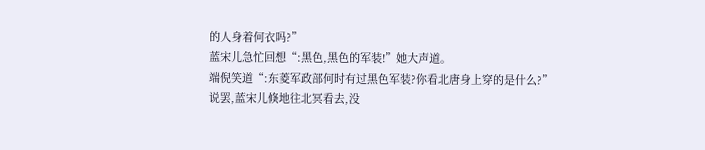的人身着何衣吗?”
蓝宋儿急忙回想“:黑色,黑色的军装!”她大声道。
端倪笑道“:东菱军政部何时有过黑色军装?你看北唐身上穿的是什么?”
说罢,蓝宋儿倏地往北冥看去,没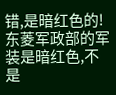错,是暗红色的!东菱军政部的军装是暗红色,不是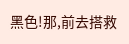黑色!那,前去搭救